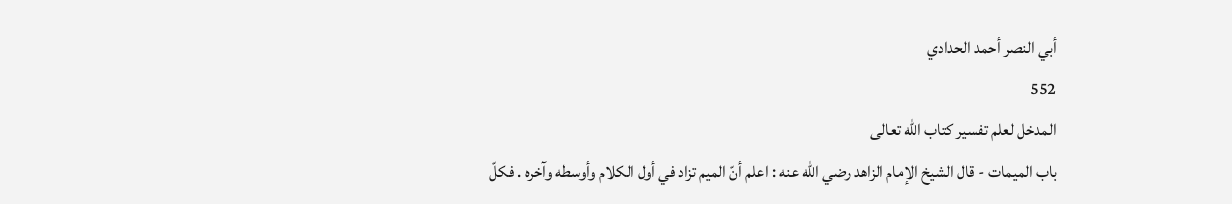أبي النصر أحمد الحدادي
552
المدخل لعلم تفسير كتاب الله تعالى
باب الميمات - قال الشيخ الإمام الزاهد رضي اللّه عنه : اعلم أنّ الميم تزاد في أول الكلام وأوسطه وآخره . فكلّ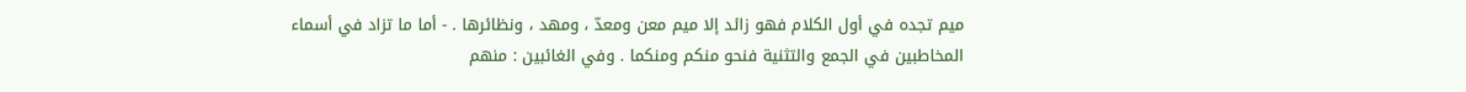ميم تجده في أول الكلام فهو زائد إلا ميم معن ومعدّ ، ومهد ، ونظائرها . - أما ما تزاد في أسماء المخاطبين في الجمع والتثنية فنحو منكم ومنكما . وفي الغائبين : منهم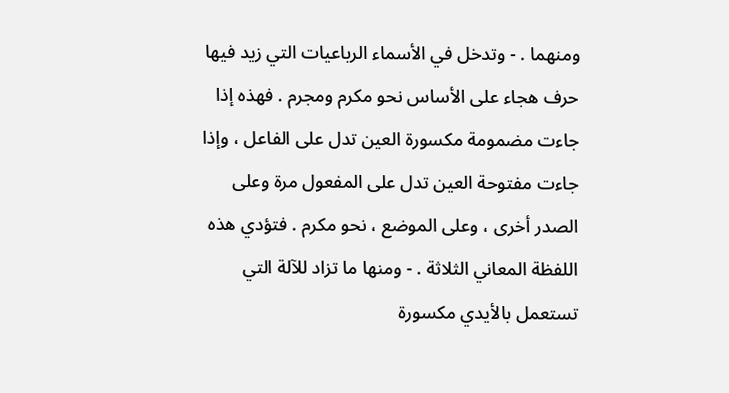ومنهما . - وتدخل في الأسماء الرباعيات التي زيد فيها حرف هجاء على الأساس نحو مكرم ومجرم . فهذه إذا جاءت مضمومة مكسورة العين تدل على الفاعل ، وإذا جاءت مفتوحة العين تدل على المفعول مرة وعلى الصدر أخرى ، وعلى الموضع ، نحو مكرم . فتؤدي هذه اللفظة المعاني الثلاثة . - ومنها ما تزاد للآلة التي تستعمل بالأيدي مكسورة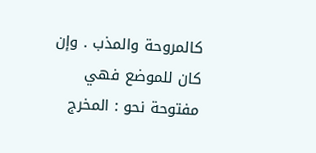كالمروحة والمذب . وإن كان للموضع فهي مفتوحة نحو : المخرج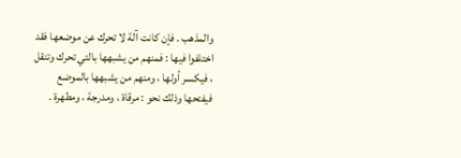والمذهب . فإن كانت آلة لا تحرك عن موضعها فقد اختلفوا فيها : فمنهم من يشبهها بالتي تحرك وتنقل ، فيكسر أولها ، ومنهم من يشبهها بالموضع فيفتحها وذلك نحو : مرقاة ، ومدرجة ، ومطهرة .